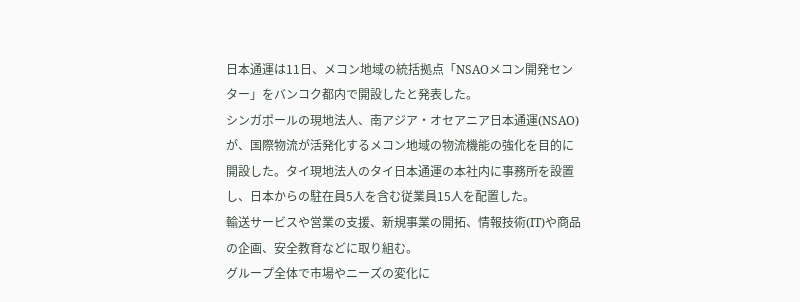日本通運は11日、メコン地域の統括拠点「NSAOメコン開発センター」をバンコク都内で開設したと発表した。
シンガポールの現地法人、南アジア・オセアニア日本通運(NSAO)が、国際物流が活発化するメコン地域の物流機能の強化を目的に開設した。タイ現地法人のタイ日本通運の本社内に事務所を設置し、日本からの駐在員5人を含む従業員15人を配置した。
輸送サービスや営業の支援、新規事業の開拓、情報技術(IT)や商品の企画、安全教育などに取り組む。
グループ全体で市場やニーズの変化に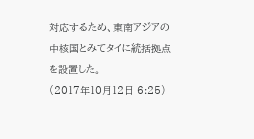対応するため、東南アジアの中核国とみてタイに統括拠点を設置した。
(2017年10月12日 6:25)